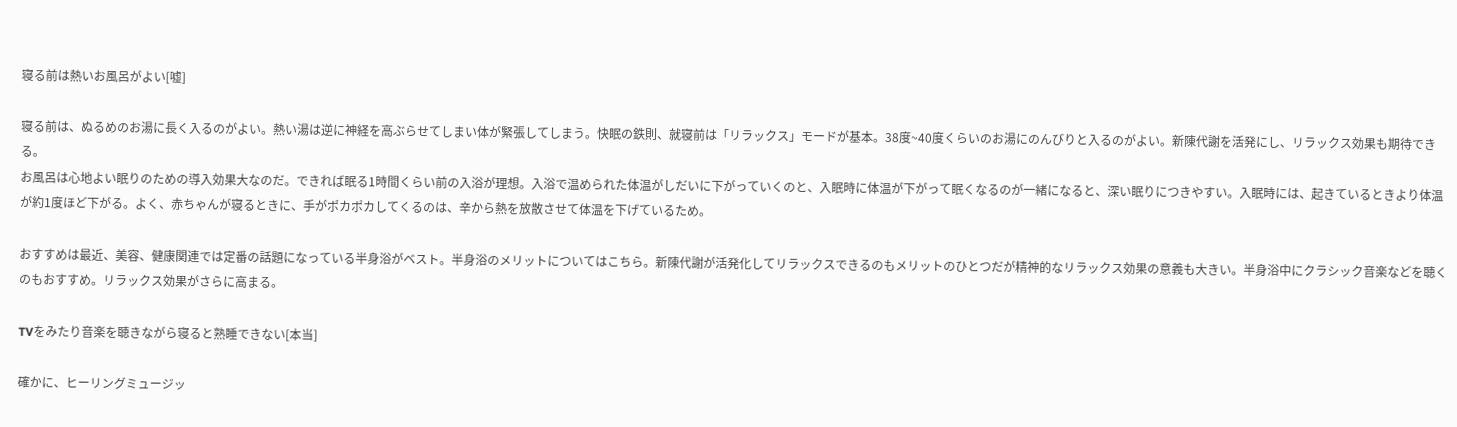寝る前は熱いお風呂がよい[嘘]

寝る前は、ぬるめのお湯に長く入るのがよい。熱い湯は逆に神経を高ぶらせてしまい体が緊張してしまう。快眠の鉄則、就寝前は「リラックス」モードが基本。38度~40度くらいのお湯にのんびりと入るのがよい。新陳代謝を活発にし、リラックス効果も期待できる。
お風呂は心地よい眠りのための導入効果大なのだ。できれば眠る1時間くらい前の入浴が理想。入浴で温められた体温がしだいに下がっていくのと、入眠時に体温が下がって眠くなるのが一緒になると、深い眠りにつきやすい。入眠時には、起きているときより体温が約1度ほど下がる。よく、赤ちゃんが寝るときに、手がポカポカしてくるのは、辛から熱を放散させて体温を下げているため。

おすすめは最近、美容、健康関連では定番の話題になっている半身浴がベスト。半身浴のメリットについてはこちら。新陳代謝が活発化してリラックスできるのもメリットのひとつだが精神的なリラックス効果の意義も大きい。半身浴中にクラシック音楽などを聴くのもおすすめ。リラックス効果がさらに高まる。

TVをみたり音楽を聴きながら寝ると熟睡できない[本当]

確かに、ヒーリングミュージッ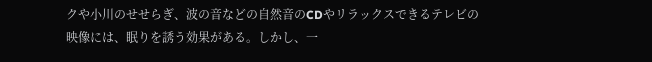クや小川のせせらぎ、波の音などの自然音のCDやリラックスできるテレビの映像には、眠りを誘う効果がある。しかし、一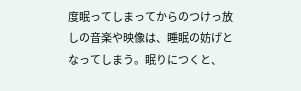度眠ってしまってからのつけっ放しの音楽や映像は、睡眠の妨げとなってしまう。眠りにつくと、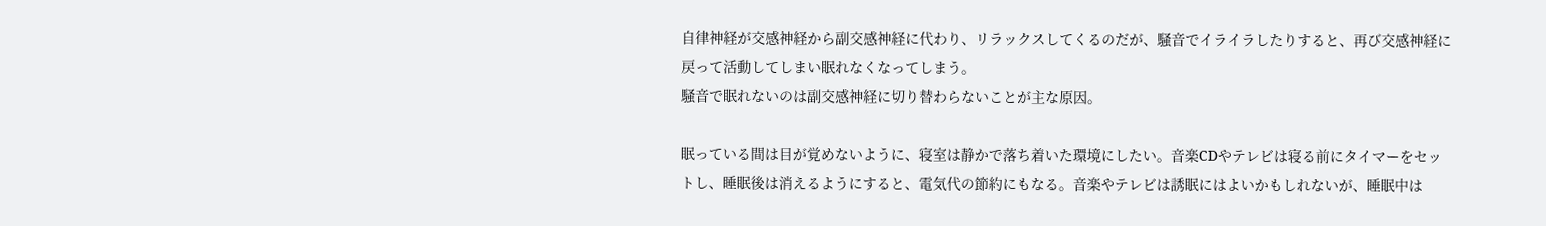自律神経が交感神経から副交感神経に代わり、リラックスしてくるのだが、騒音でイライラしたりすると、再び交感神経に戻って活動してしまい眠れなくなってしまう。
騒音で眠れないのは副交感神経に切り替わらないことが主な原因。

眠っている間は目が覚めないように、寝室は静かで落ち着いた環境にしたい。音楽CDやテレビは寝る前にタイマーをセットし、睡眠後は消えるようにすると、電気代の節約にもなる。音楽やテレビは誘眠にはよいかもしれないが、睡眠中は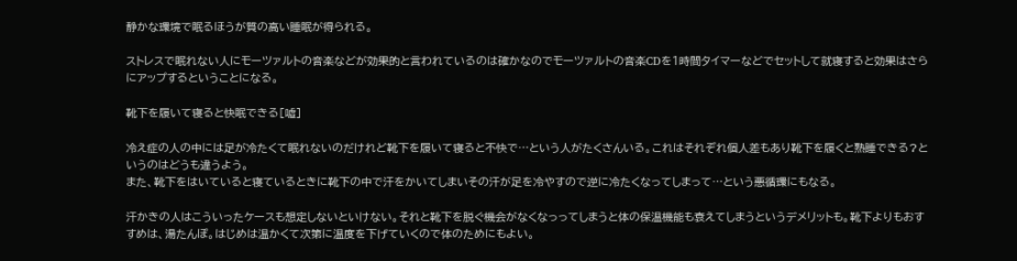静かな環境で眠るほうが質の高い睡眠が得られる。

ストレスで眠れない人にモーツァルトの音楽などが効果的と言われているのは確かなのでモーツァルトの音楽CDを1時間タイマーなどでセットして就寝すると効果はさらにアップするということになる。

靴下を履いて寝ると快眠できる[嘘]

冷え症の人の中には足が冷たくて眠れないのだけれど靴下を履いて寝ると不快で…という人がたくさんいる。これはそれぞれ個人差もあり靴下を履くと熟睡できる?というのはどうも違うよう。
また、靴下をはいていると寝ているときに靴下の中で汗をかいてしまいその汗が足を冷やすので逆に冷たくなってしまって…という悪循環にもなる。

汗かきの人はこういったケースも想定しないといけない。それと靴下を脱ぐ機会がなくなっってしまうと体の保温機能も衰えてしまうというデメリットも。靴下よりもおすすめは、湯たんぽ。はじめは温かくて次第に温度を下げていくので体のためにもよい。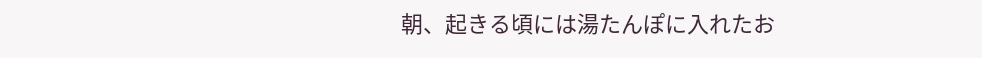朝、起きる頃には湯たんぽに入れたお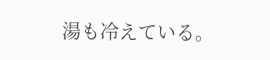湯も冷えている。